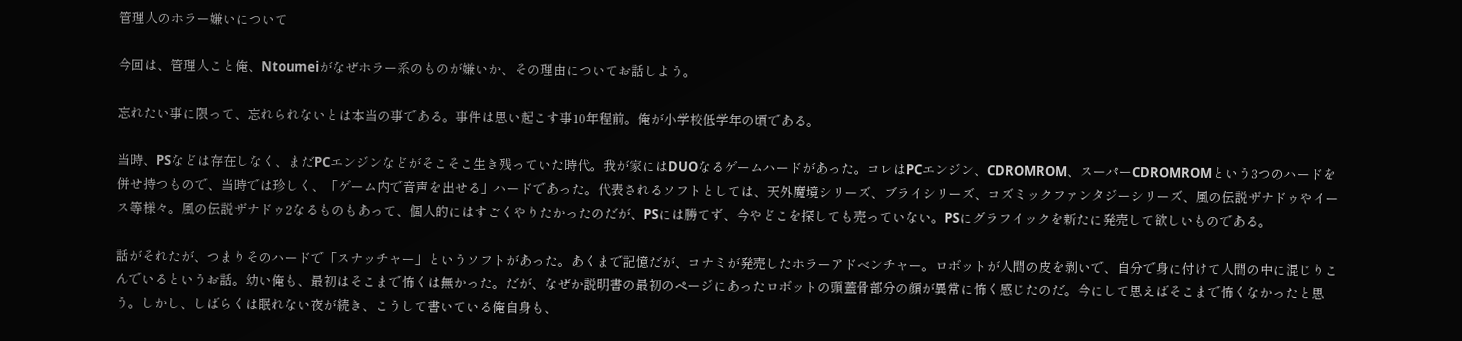管理人のホラー嫌いについて

今回は、管理人こと俺、Ntoumeiがなぜホラー系のものが嫌いか、その理由についてお話しよう。

忘れたい事に限って、忘れられないとは本当の事である。事件は思い起こす事10年程前。俺が小学校低学年の頃である。

当時、PSなどは存在しなく、まだPCエンジンなどがそこそこ生き残っていた時代。我が家にはDUOなるゲームハードがあった。コレはPCエンジン、CDROMROM、スーパーCDROMROMという3つのハードを併せ持つもので、当時では珍しく、「ゲーム内で音声を出せる」ハードであった。代表されるソフトとしては、天外魔境シリーズ、ブライシリーズ、コズミックファンタジーシリーズ、風の伝説ザナドゥやイース等様々。風の伝説ザナドゥ2なるものもあって、個人的にはすごくやりたかったのだが、PSには勝てず、今やどこを探しても売っていない。PSにグラフイックを新たに発売して欲しいものである。

話がそれたが、つまりそのハードで「スナッチャー」というソフトがあった。あくまで記憶だが、コナミが発売したホラーアドベンチャー。ロボットが人間の皮を剥いで、自分で身に付けて人間の中に混じりこんでいるというお話。幼い俺も、最初はそこまで怖くは無かった。だが、なぜか説明書の最初のページにあったロボットの頭蓋骨部分の顔が異常に怖く感じたのだ。今にして思えばそこまで怖くなかったと思う。しかし、しばらくは眠れない夜が続き、こうして書いている俺自身も、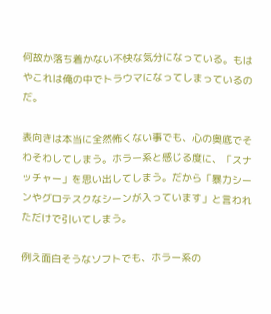何故か落ち着かない不快な気分になっている。もはやこれは俺の中でトラウマになってしまっているのだ。

表向きは本当に全然怖くない事でも、心の奥底でそわそわしてしまう。ホラー系と感じる度に、「スナッチャー」を思い出してしまう。だから「暴力シーンやグロテスクなシーンが入っています」と言われただけで引いてしまう。

例え面白そうなソフトでも、ホラー系の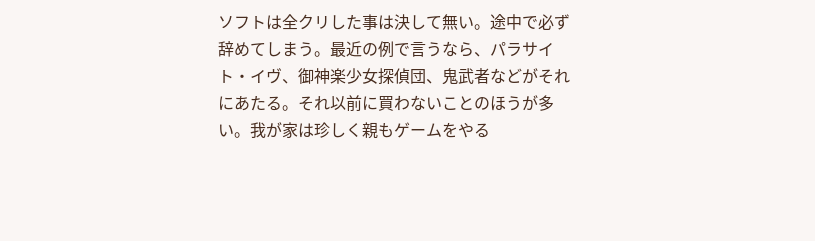ソフトは全クリした事は決して無い。途中で必ず辞めてしまう。最近の例で言うなら、パラサイト・イヴ、御神楽少女探偵団、鬼武者などがそれにあたる。それ以前に買わないことのほうが多い。我が家は珍しく親もゲームをやる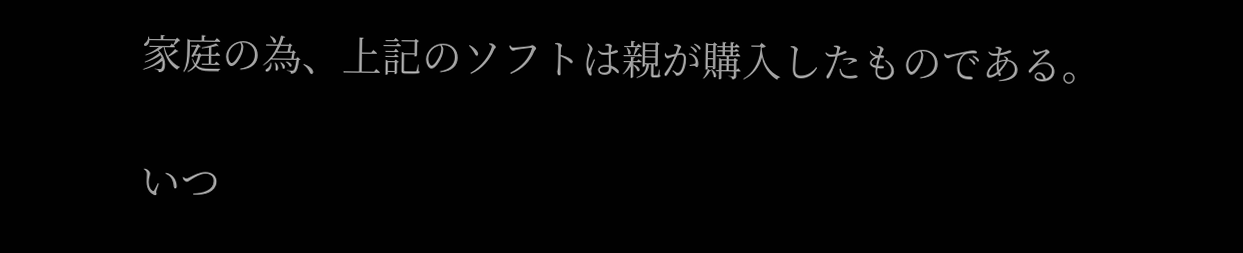家庭の為、上記のソフトは親が購入したものである。

いつ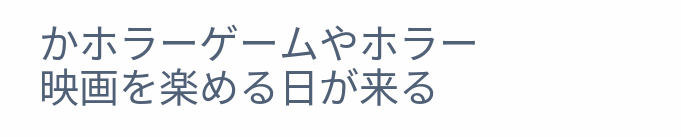かホラーゲームやホラー映画を楽める日が来る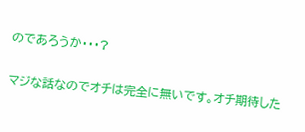のであろうか・・・?


マジな話なのでオチは完全に無いです。オチ期待した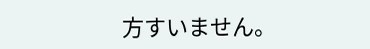方すいません。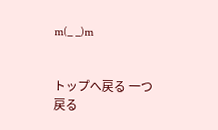m(_ _)m


トップへ戻る 一つ戻る